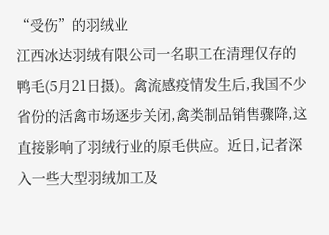“受伤”的羽绒业
江西冰达羽绒有限公司一名职工在清理仅存的鸭毛(5月21日摄)。禽流感疫情发生后,我国不少省份的活禽市场逐步关闭,禽类制品销售骤降,这直接影响了羽绒行业的原毛供应。近日,记者深入一些大型羽绒加工及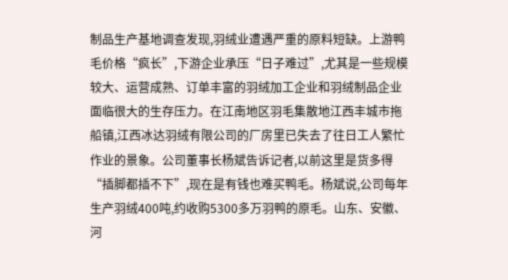制品生产基地调查发现,羽绒业遭遇严重的原料短缺。上游鸭毛价格“疯长”,下游企业承压“日子难过”,尤其是一些规模较大、运营成熟、订单丰富的羽绒加工企业和羽绒制品企业面临很大的生存压力。在江南地区羽毛集散地江西丰城市拖船镇,江西冰达羽绒有限公司的厂房里已失去了往日工人繁忙作业的景象。公司董事长杨斌告诉记者,以前这里是货多得“插脚都插不下”,现在是有钱也难买鸭毛。杨斌说,公司每年生产羽绒400吨,约收购5300多万羽鸭的原毛。山东、安徽、河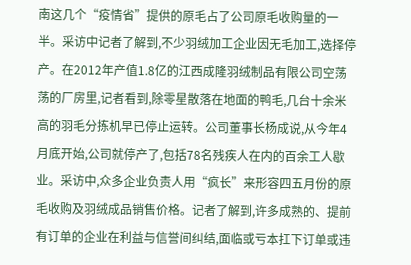南这几个“疫情省”提供的原毛占了公司原毛收购量的一半。采访中记者了解到,不少羽绒加工企业因无毛加工,选择停产。在2012年产值1.8亿的江西成隆羽绒制品有限公司空荡荡的厂房里,记者看到,除零星散落在地面的鸭毛,几台十余米高的羽毛分拣机早已停止运转。公司董事长杨成说,从今年4月底开始,公司就停产了,包括78名残疾人在内的百余工人歇业。采访中,众多企业负责人用“疯长”来形容四五月份的原毛收购及羽绒成品销售价格。记者了解到,许多成熟的、提前有订单的企业在利益与信誉间纠结,面临或亏本扛下订单或违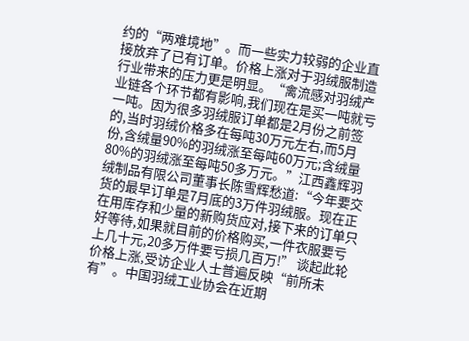约的“两难境地”。而一些实力较弱的企业直接放弃了已有订单。价格上涨对于羽绒服制造行业带来的压力更是明显。“禽流感对羽绒产业链各个环节都有影响,我们现在是买一吨就亏一吨。因为很多羽绒服订单都是2月份之前签的,当时羽绒价格多在每吨30万元左右,而5月份,含绒量90%的羽绒涨至每吨60万元;含绒量80%的羽绒涨至每吨50多万元。”江西鑫辉羽绒制品有限公司董事长陈雪辉愁道:“今年要交货的最早订单是7月底的3万件羽绒服。现在正在用库存和少量的新购货应对,接下来的订单只好等待,如果就目前的价格购买,一件衣服要亏上几十元,20多万件要亏损几百万!” 谈起此轮价格上涨,受访企业人士普遍反映“前所未有”。中国羽绒工业协会在近期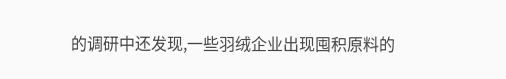的调研中还发现,一些羽绒企业出现囤积原料的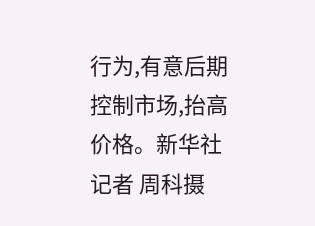行为,有意后期控制市场,抬高价格。新华社记者 周科摄